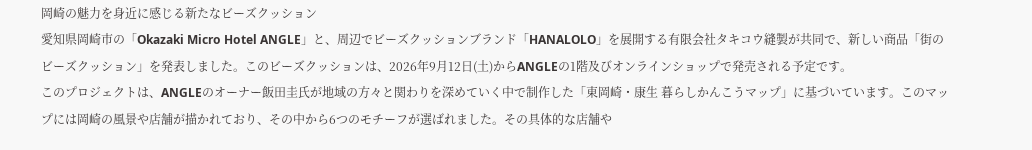岡崎の魅力を身近に感じる新たなビーズクッション
愛知県岡崎市の「Okazaki Micro Hotel ANGLE」と、周辺でビーズクッションブランド「HANALOLO」を展開する有限会社タキコウ縫製が共同で、新しい商品「街のビーズクッション」を発表しました。このビーズクッションは、2026年9月12日(土)からANGLEの1階及びオンラインショップで発売される予定です。
このプロジェクトは、ANGLEのオーナー飯田圭氏が地域の方々と関わりを深めていく中で制作した「東岡崎・康生 暮らしかんこうマップ」に基づいています。このマップには岡崎の風景や店舗が描かれており、その中から6つのモチーフが選ばれました。その具体的な店舗や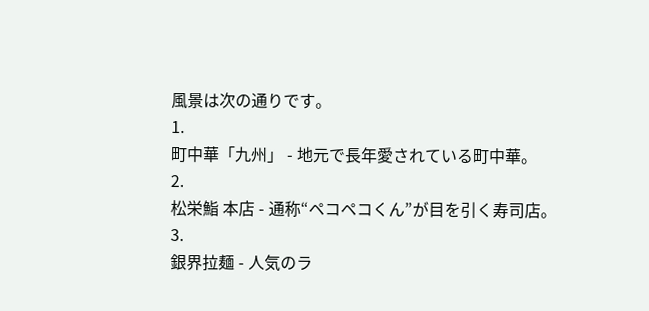風景は次の通りです。
1.
町中華「九州」 - 地元で長年愛されている町中華。
2.
松栄鮨 本店 - 通称“ペコペコくん”が目を引く寿司店。
3.
銀界拉麺 - 人気のラ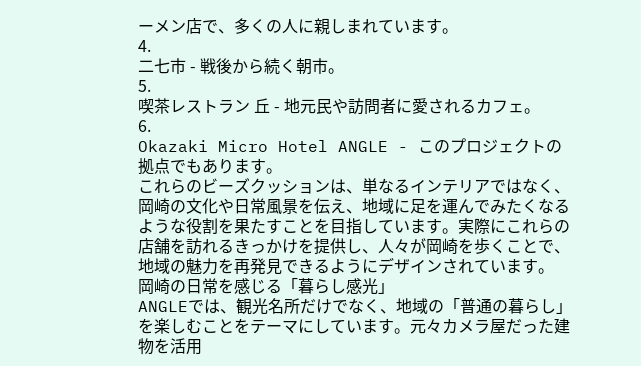ーメン店で、多くの人に親しまれています。
4.
二七市 - 戦後から続く朝市。
5.
喫茶レストラン 丘 - 地元民や訪問者に愛されるカフェ。
6.
Okazaki Micro Hotel ANGLE - このプロジェクトの拠点でもあります。
これらのビーズクッションは、単なるインテリアではなく、岡崎の文化や日常風景を伝え、地域に足を運んでみたくなるような役割を果たすことを目指しています。実際にこれらの店舗を訪れるきっかけを提供し、人々が岡崎を歩くことで、地域の魅力を再発見できるようにデザインされています。
岡崎の日常を感じる「暮らし感光」
ANGLEでは、観光名所だけでなく、地域の「普通の暮らし」を楽しむことをテーマにしています。元々カメラ屋だった建物を活用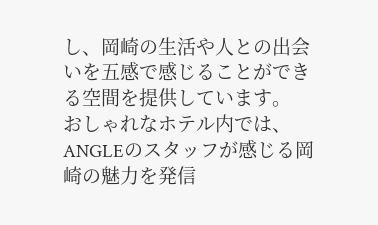し、岡崎の生活や人との出会いを五感で感じることができる空間を提供しています。
おしゃれなホテル内では、ANGLEのスタッフが感じる岡崎の魅力を発信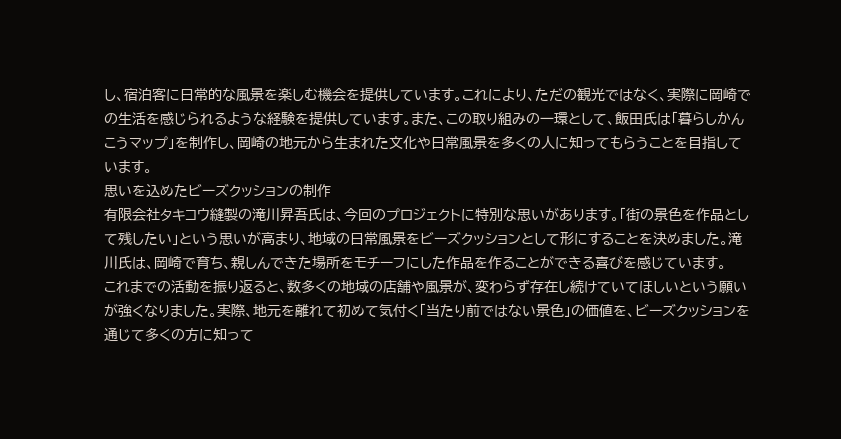し、宿泊客に日常的な風景を楽しむ機会を提供しています。これにより、ただの観光ではなく、実際に岡崎での生活を感じられるような経験を提供しています。また、この取り組みの一環として、飯田氏は「暮らしかんこうマップ」を制作し、岡崎の地元から生まれた文化や日常風景を多くの人に知ってもらうことを目指しています。
思いを込めたビーズクッションの制作
有限会社タキコウ縫製の滝川昇吾氏は、今回のプロジェクトに特別な思いがあります。「街の景色を作品として残したい」という思いが高まり、地域の日常風景をビーズクッションとして形にすることを決めました。滝川氏は、岡崎で育ち、親しんできた場所をモチーフにした作品を作ることができる喜びを感じています。
これまでの活動を振り返ると、数多くの地域の店舗や風景が、変わらず存在し続けていてほしいという願いが強くなりました。実際、地元を離れて初めて気付く「当たり前ではない景色」の価値を、ビーズクッションを通じて多くの方に知って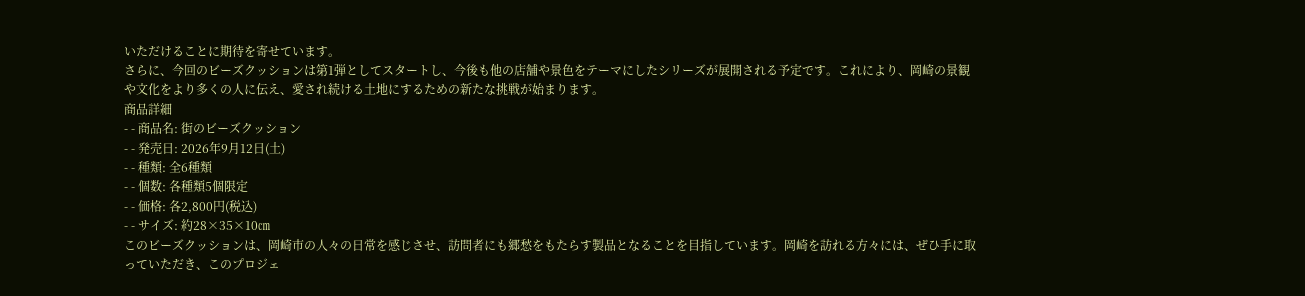いただけることに期待を寄せています。
さらに、今回のビーズクッションは第1弾としてスタートし、今後も他の店舗や景色をテーマにしたシリーズが展開される予定です。これにより、岡崎の景観や文化をより多くの人に伝え、愛され続ける土地にするための新たな挑戦が始まります。
商品詳細
- - 商品名: 街のビーズクッション
- - 発売日: 2026年9月12日(土)
- - 種類: 全6種類
- - 個数: 各種類5個限定
- - 価格: 各2,800円(税込)
- - サイズ: 約28×35×10㎝
このビーズクッションは、岡崎市の人々の日常を感じさせ、訪問者にも郷愁をもたらす製品となることを目指しています。岡崎を訪れる方々には、ぜひ手に取っていただき、このプロジェ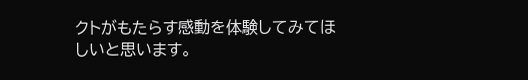クトがもたらす感動を体験してみてほしいと思います。